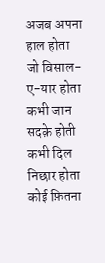अजब अपना हाल होता जो विसाल-ए-यार होता कभी जान सदक़े होती कभी दिल निछार होता कोई फ़ितना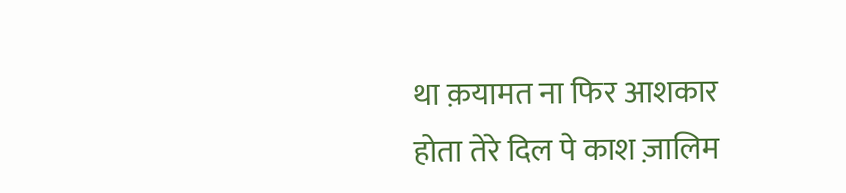था क़यामत ना फिर आशकार होता तेरे दिल पे काश ज़ालिम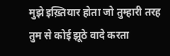मुझे इख़्तियार होता जो तुम्हारी तरह तुम से कोई झूठे वादे करता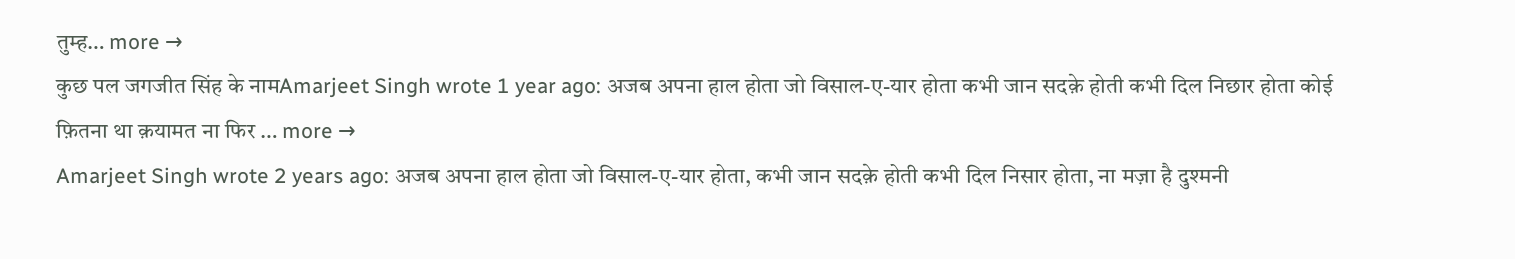तुम्ह… more →
कुछ पल जगजीत सिंह के नामAmarjeet Singh wrote 1 year ago: अजब अपना हाल होता जो विसाल-ए-यार होता कभी जान सदक़े होती कभी दिल निछार होता कोई फ़ितना था क़यामत ना फिर … more →
Amarjeet Singh wrote 2 years ago: अजब अपना हाल होता जो विसाल-ए-यार होता, कभी जान सदक़े होती कभी दिल निसार होता, ना मज़ा है दुश्मनी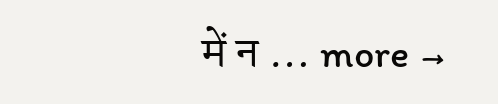में न … more →